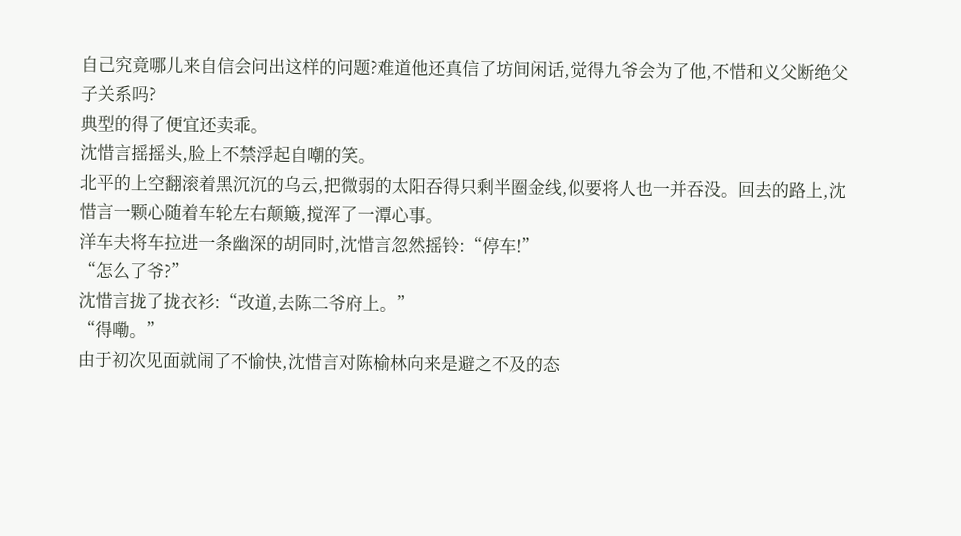自己究竟哪儿来自信会问出这样的问题?难道他还真信了坊间闲话,觉得九爷会为了他,不惜和义父断绝父子关系吗?
典型的得了便宜还卖乖。
沈惜言摇摇头,脸上不禁浮起自嘲的笑。
北平的上空翻滚着黑沉沉的乌云,把微弱的太阳吞得只剩半圈金线,似要将人也一并吞没。回去的路上,沈惜言一颗心随着车轮左右颠簸,搅浑了一潭心事。
洋车夫将车拉进一条幽深的胡同时,沈惜言忽然摇铃:“停车!”
“怎么了爷?”
沈惜言拢了拢衣衫:“改道,去陈二爷府上。”
“得嘞。”
由于初次见面就闹了不愉快,沈惜言对陈榆林向来是避之不及的态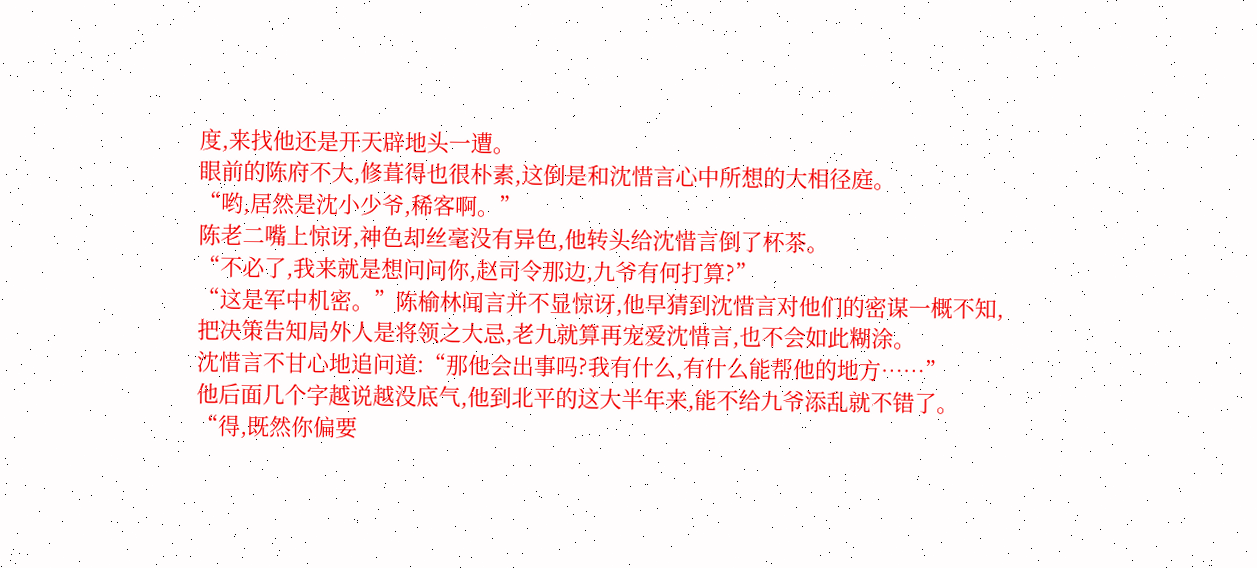度,来找他还是开天辟地头一遭。
眼前的陈府不大,修葺得也很朴素,这倒是和沈惜言心中所想的大相径庭。
“哟,居然是沈小少爷,稀客啊。”
陈老二嘴上惊讶,神色却丝毫没有异色,他转头给沈惜言倒了杯茶。
“不必了,我来就是想问问你,赵司令那边,九爷有何打算?”
“这是军中机密。”陈榆林闻言并不显惊讶,他早猜到沈惜言对他们的密谋一概不知,把决策告知局外人是将领之大忌,老九就算再宠爱沈惜言,也不会如此糊涂。
沈惜言不甘心地追问道:“那他会出事吗?我有什么,有什么能帮他的地方……”
他后面几个字越说越没底气,他到北平的这大半年来,能不给九爷添乱就不错了。
“得,既然你偏要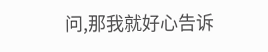问,那我就好心告诉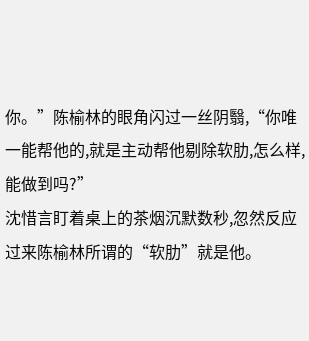你。”陈榆林的眼角闪过一丝阴翳,“你唯一能帮他的,就是主动帮他剔除软肋,怎么样,能做到吗?”
沈惜言盯着桌上的茶烟沉默数秒,忽然反应过来陈榆林所谓的“软肋”就是他。